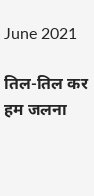June 2021

तिल-तिल कर हम जलना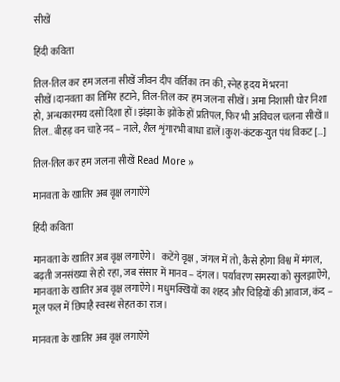सीखें

हिंदी कविता

तिल-तिल कर हम जलना सीखें जीवन दीप वर्तिका तन की, स्नेह हृदय में भरना सीखें।दानवता का तिमिर हटाने, तिल-तिल कर हम जलना सीखें। अमा निशासी घोर निशा हो, अन्धकारमय दसों दिशा हों।झंझा के झोंके हों प्रतिपल, फिर भी अविचल चलना सीखें ॥ तिल.. बीहड़ वन चाहे नद – नाले, शैल शृंगारभी बाधा डालें।कुश-कंटक-युत पंथ विकट […]

तिल-तिल कर हम जलना सीखें Read More »

मानवता के खातिर अब वृक्ष लगाऐंगे

हिंदी कविता

मानवता के खातिर अब वृक्ष लगाऐंगे।   कटेंगे वृक्ष , जंगल में तो, कैसे होगा विश्व में मंगल, बढ़ती जनसंख्या से हो रहा, जब संसार में मानव – दंगल। पर्यावरण समस्या को सुलझाऐंगे, मानवता के खातिर अब वृक्ष लगाऐंगे। मधुमक्खियों का शहद और चिड़ियों की आवाज, कंद – मूल फल में छिपाहै स्वस्थ सेहत का राज।

मानवता के खातिर अब वृक्ष लगाऐंगे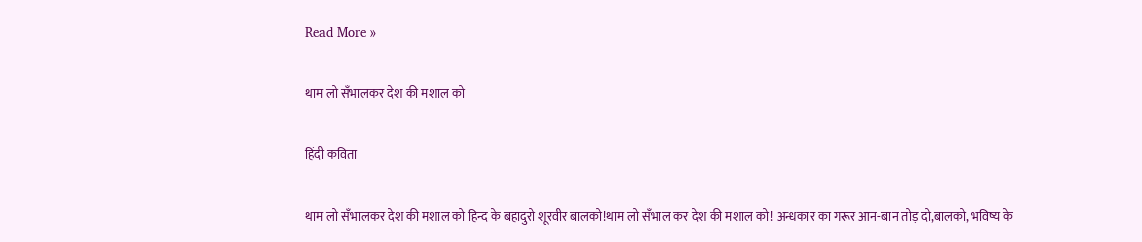Read More »

थाम लो सँभालकर देश की मशाल को

हिंदी कविता

थाम लो सँभालकर देश की मशाल को हिन्द के बहादुरो शूरवीर बालको!थाम लो सँभाल कर देश की मशाल को! अन्धकार का गरूर आन-बान तोड़ दो,बालको, भविष्य के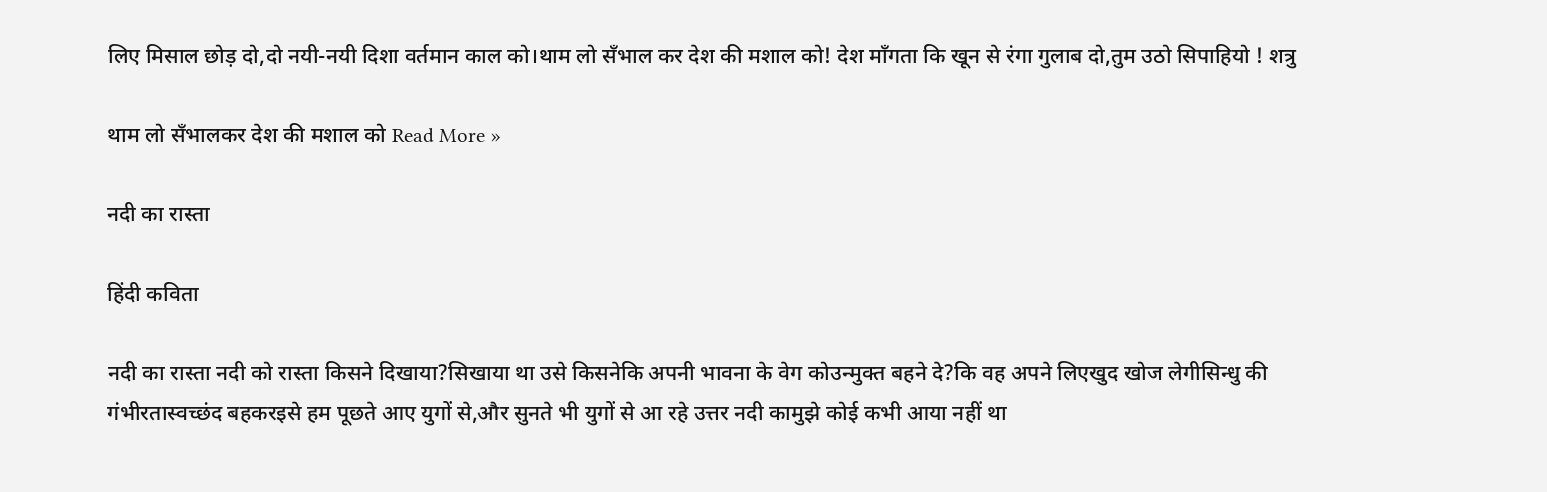लिए मिसाल छोड़ दो,दो नयी-नयी दिशा वर्तमान काल को।थाम लो सँभाल कर देश की मशाल को! देश माँगता कि खून से रंगा गुलाब दो,तुम उठो सिपाहियो ! शत्रु

थाम लो सँभालकर देश की मशाल को Read More »

नदी का रास्ता

हिंदी कविता

नदी का रास्ता नदी को रास्ता किसने दिखाया?सिखाया था उसे किसनेकि अपनी भावना के वेग कोउन्मुक्त बहने दे?कि वह अपने लिएखुद खोज लेगीसिन्धु की गंभीरतास्वच्छंद बहकरइसे हम पूछते आए युगों से,और सुनते भी युगों से आ रहे उत्तर नदी कामुझे कोई कभी आया नहीं था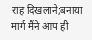राह दिखलाने;बनाया मार्ग मैंने आप ही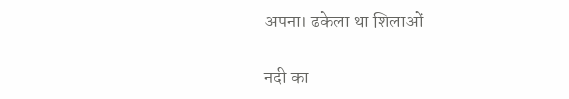अपना। ढकेला था शिलाओं

नदी का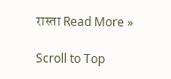रास्ता Read More »

Scroll to Top